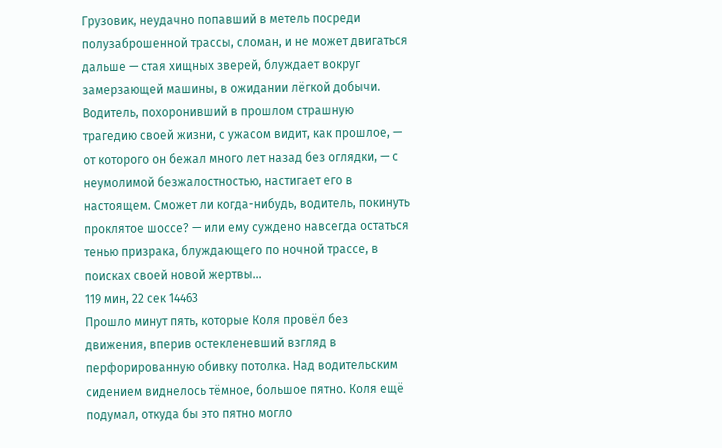Грузовик, неудачно попавший в метель посреди полузаброшенной трассы, сломан, и не может двигаться дальше — стая хищных зверей, блуждает вокруг замерзающей машины, в ожидании лёгкой добычи. Водитель, похоронивший в прошлом страшную трагедию своей жизни, с ужасом видит, как прошлое, — от которого он бежал много лет назад без оглядки, — с неумолимой безжалостностью, настигает его в настоящем. Сможет ли когда-нибудь, водитель, покинуть проклятое шоссе? — или ему суждено навсегда остаться тенью призрака, блуждающего по ночной трассе, в поисках своей новой жертвы…
119 мин, 22 сек 14463
Прошло минут пять, которые Коля провёл без движения, вперив остекленевший взгляд в перфорированную обивку потолка. Над водительским сидением виднелось тёмное, большое пятно. Коля ещё подумал, откуда бы это пятно могло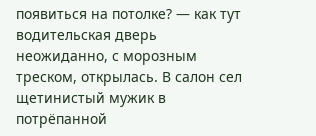появиться на потолке? — как тут водительская дверь неожиданно, с морозным треском, открылась. В салон сел щетинистый мужик в потрёпанной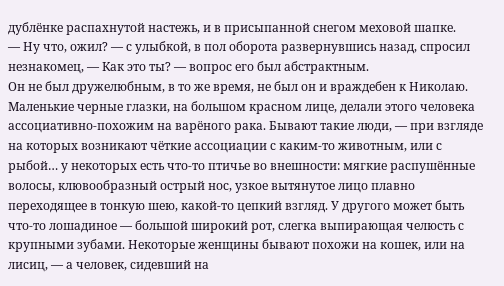дублёнке распахнутой настежь, и в присыпанной снегом меховой шапке.
— Ну что, ожил? — с улыбкой, в пол оборота развернувшись назад, спросил незнакомец, — Как это ты? — вопрос его был абстрактным.
Он не был дружелюбным, в то же время, не был он и враждебен к Николаю. Маленькие черные глазки, на большом красном лице, делали этого человека ассоциативно-похожим на варёного рака. Бывают такие люди, — при взгляде на которых возникают чёткие ассоциации с каким-то животным, или с рыбой… у некоторых есть что-то птичье во внешности: мягкие распушённые волосы, клювообразный острый нос, узкое вытянутое лицо плавно переходящее в тонкую шею, какой-то цепкий взгляд. У другого может быть что-то лошадиное — большой широкий рот, слегка выпирающая челюсть с крупными зубами. Некоторые женщины бывают похожи на кошек, или на лисиц, — а человек, сидевший на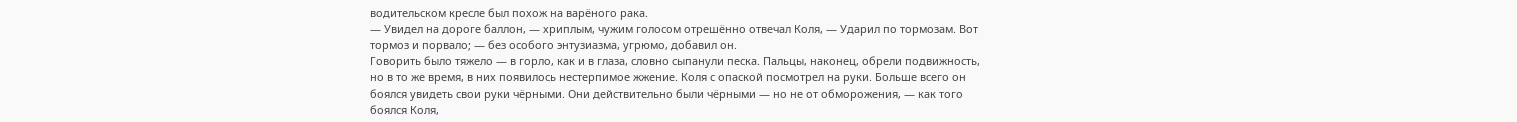водительском кресле был похож на варёного рака.
— Увидел на дороге баллон, — хриплым, чужим голосом отрешённо отвечал Коля, — Ударил по тормозам. Вот тормоз и порвало; — без особого энтузиазма, угрюмо, добавил он.
Говорить было тяжело — в горло, как и в глаза, словно сыпанули песка. Пальцы, наконец, обрели подвижность, но в то же время, в них появилось нестерпимое жжение. Коля с опаской посмотрел на руки. Больше всего он боялся увидеть свои руки чёрными. Они действительно были чёрными — но не от обморожения, — как того боялся Коля,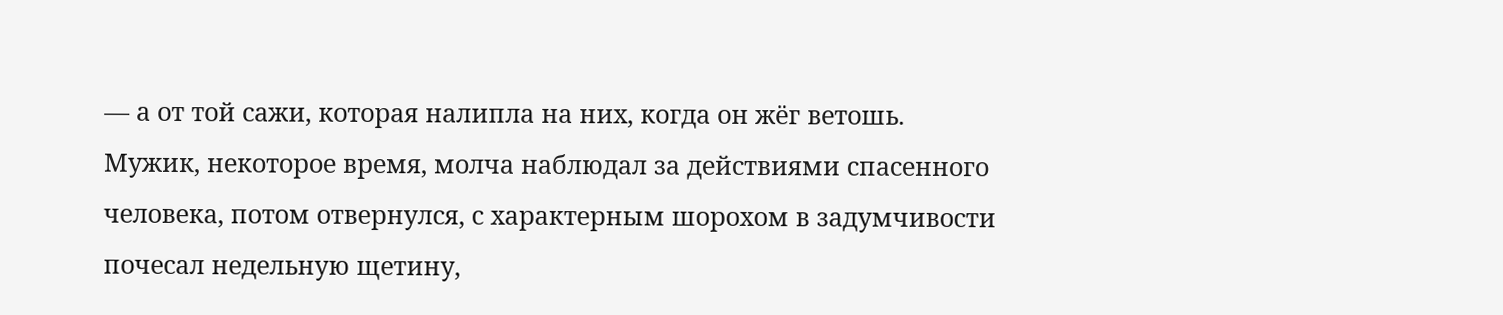— а от той сажи, которая налипла на них, когда он жёг ветошь. Мужик, некоторое время, молча наблюдал за действиями спасенного человека, потом отвернулся, с характерным шорохом в задумчивости почесал недельную щетину,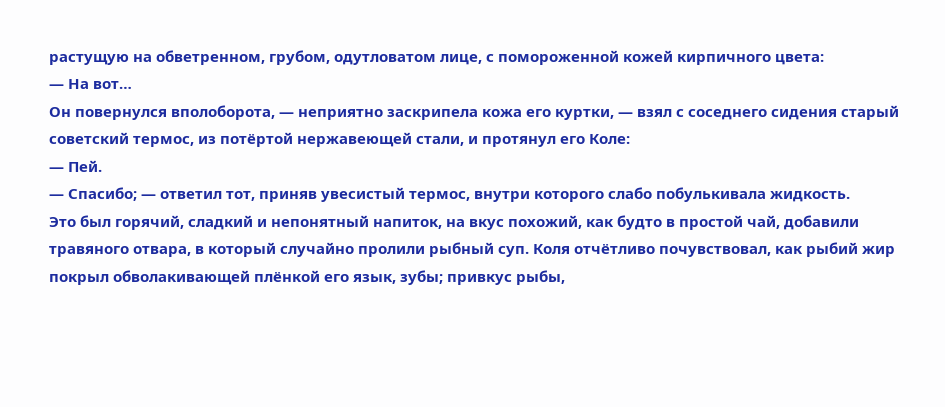растущую на обветренном, грубом, одутловатом лице, с помороженной кожей кирпичного цвета:
— На вот…
Он повернулся вполоборота, — неприятно заскрипела кожа его куртки, — взял с соседнего сидения старый советский термос, из потёртой нержавеющей стали, и протянул его Коле:
— Пей.
— Спасибо; — ответил тот, приняв увесистый термос, внутри которого слабо побулькивала жидкость.
Это был горячий, сладкий и непонятный напиток, на вкус похожий, как будто в простой чай, добавили травяного отвара, в который случайно пролили рыбный суп. Коля отчётливо почувствовал, как рыбий жир покрыл обволакивающей плёнкой его язык, зубы; привкус рыбы,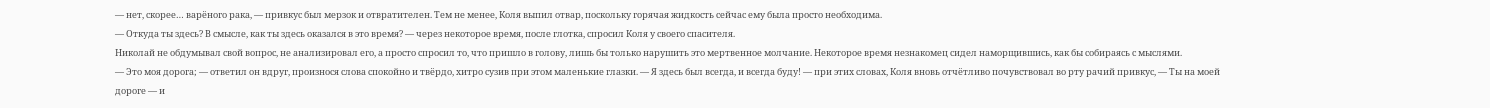— нет, скорее… варёного рака, — привкус был мерзок и отвратителен. Тем не менее, Коля выпил отвар, поскольку горячая жидкость сейчас ему была просто необходима.
— Откуда ты здесь? В смысле, как ты здесь оказался в это время? — через некоторое время, после глотка, спросил Коля у своего спасителя.
Николай не обдумывал свой вопрос, не анализировал его, а просто спросил то, что пришло в голову, лишь бы только нарушить это мертвенное молчание. Некоторое время незнакомец сидел наморщившись, как бы собираясь с мыслями.
— Это моя дорога; — ответил он вдруг, произнося слова спокойно и твёрдо, хитро сузив при этом маленькие глазки. — Я здесь был всегда, и всегда буду! — при этих словах, Коля вновь отчётливо почувствовал во рту рачий привкус, — Ты на моей дороге — и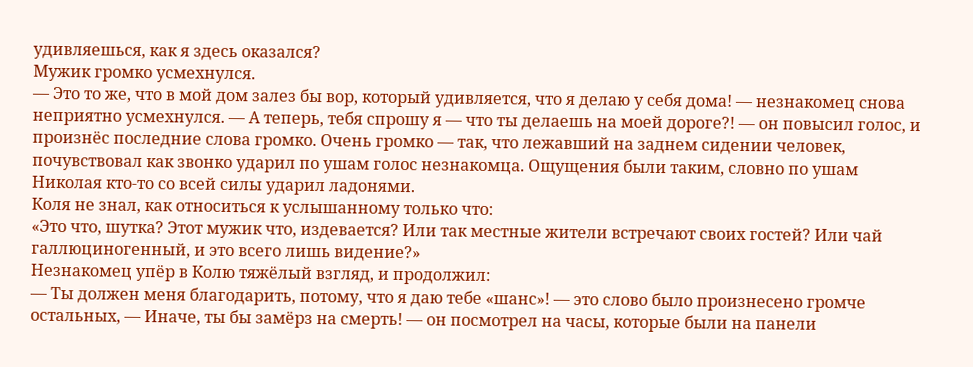удивляешься, как я здесь оказался?
Мужик громко усмехнулся.
— Это то же, что в мой дом залез бы вор, который удивляется, что я делаю у себя дома! — незнакомец снова неприятно усмехнулся. — А теперь, тебя спрошу я — что ты делаешь на моей дороге?! — он повысил голос, и произнёс последние слова громко. Очень громко — так, что лежавший на заднем сидении человек, почувствовал как звонко ударил по ушам голос незнакомца. Ощущения были таким, словно по ушам Николая кто-то со всей силы ударил ладонями.
Коля не знал, как относиться к услышанному только что:
«Это что, шутка? Этот мужик что, издевается? Или так местные жители встречают своих гостей? Или чай галлюциногенный, и это всего лишь видение?»
Незнакомец упёр в Колю тяжёлый взгляд, и продолжил:
— Ты должен меня благодарить, потому, что я даю тебе «шанс»! — это слово было произнесено громче остальных, — Иначе, ты бы замёрз на смерть! — он посмотрел на часы, которые были на панели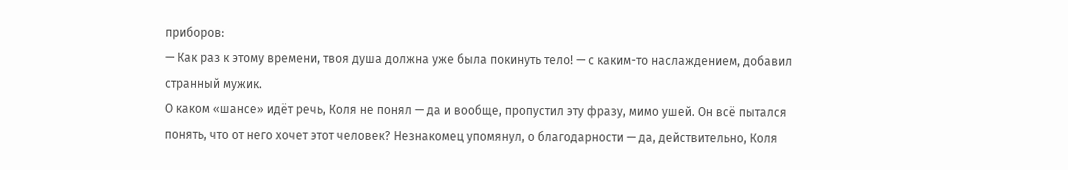приборов:
— Как раз к этому времени, твоя душа должна уже была покинуть тело! — с каким-то наслаждением, добавил странный мужик.
О каком «шансе» идёт речь, Коля не понял — да и вообще, пропустил эту фразу, мимо ушей. Он всё пытался понять, что от него хочет этот человек? Незнакомец упомянул, о благодарности — да, действительно, Коля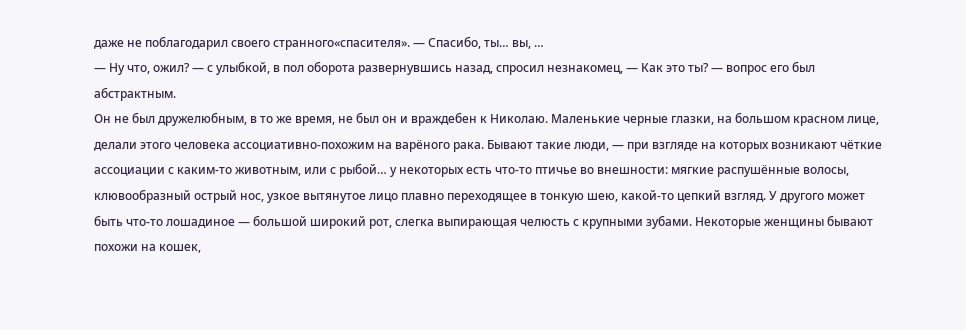даже не поблагодарил своего странного«спасителя». — Спасибо, ты… вы, …
— Ну что, ожил? — с улыбкой, в пол оборота развернувшись назад, спросил незнакомец, — Как это ты? — вопрос его был абстрактным.
Он не был дружелюбным, в то же время, не был он и враждебен к Николаю. Маленькие черные глазки, на большом красном лице, делали этого человека ассоциативно-похожим на варёного рака. Бывают такие люди, — при взгляде на которых возникают чёткие ассоциации с каким-то животным, или с рыбой… у некоторых есть что-то птичье во внешности: мягкие распушённые волосы, клювообразный острый нос, узкое вытянутое лицо плавно переходящее в тонкую шею, какой-то цепкий взгляд. У другого может быть что-то лошадиное — большой широкий рот, слегка выпирающая челюсть с крупными зубами. Некоторые женщины бывают похожи на кошек,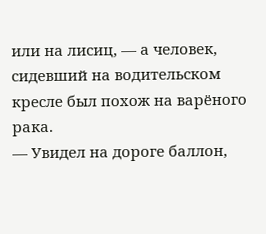или на лисиц, — а человек, сидевший на водительском кресле был похож на варёного рака.
— Увидел на дороге баллон,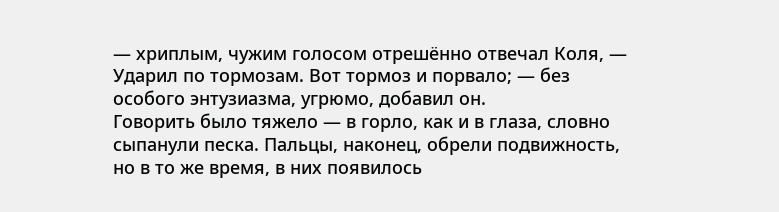— хриплым, чужим голосом отрешённо отвечал Коля, — Ударил по тормозам. Вот тормоз и порвало; — без особого энтузиазма, угрюмо, добавил он.
Говорить было тяжело — в горло, как и в глаза, словно сыпанули песка. Пальцы, наконец, обрели подвижность, но в то же время, в них появилось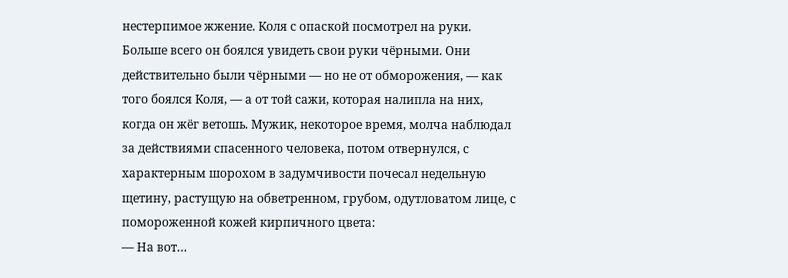нестерпимое жжение. Коля с опаской посмотрел на руки. Больше всего он боялся увидеть свои руки чёрными. Они действительно были чёрными — но не от обморожения, — как того боялся Коля, — а от той сажи, которая налипла на них, когда он жёг ветошь. Мужик, некоторое время, молча наблюдал за действиями спасенного человека, потом отвернулся, с характерным шорохом в задумчивости почесал недельную щетину, растущую на обветренном, грубом, одутловатом лице, с помороженной кожей кирпичного цвета:
— На вот…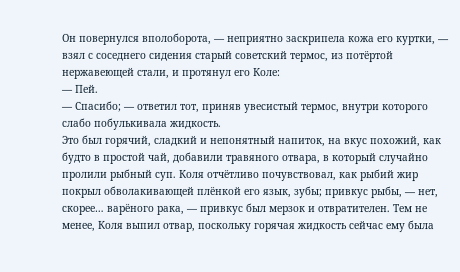Он повернулся вполоборота, — неприятно заскрипела кожа его куртки, — взял с соседнего сидения старый советский термос, из потёртой нержавеющей стали, и протянул его Коле:
— Пей.
— Спасибо; — ответил тот, приняв увесистый термос, внутри которого слабо побулькивала жидкость.
Это был горячий, сладкий и непонятный напиток, на вкус похожий, как будто в простой чай, добавили травяного отвара, в который случайно пролили рыбный суп. Коля отчётливо почувствовал, как рыбий жир покрыл обволакивающей плёнкой его язык, зубы; привкус рыбы, — нет, скорее… варёного рака, — привкус был мерзок и отвратителен. Тем не менее, Коля выпил отвар, поскольку горячая жидкость сейчас ему была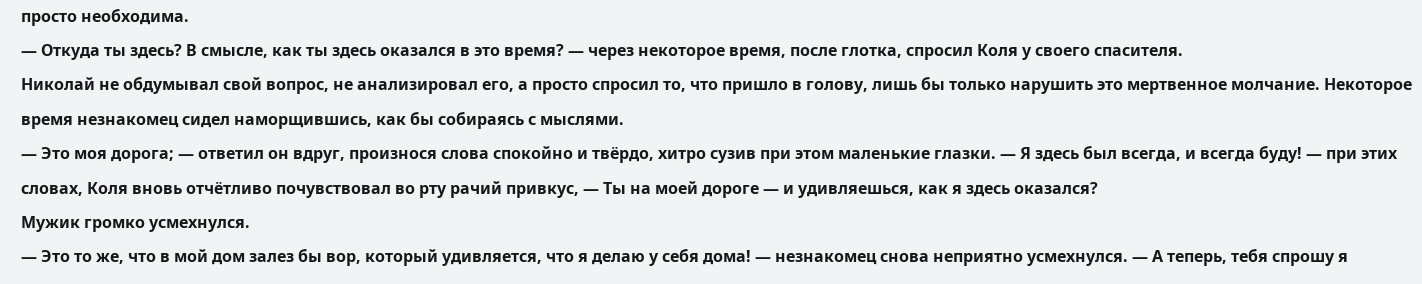просто необходима.
— Откуда ты здесь? В смысле, как ты здесь оказался в это время? — через некоторое время, после глотка, спросил Коля у своего спасителя.
Николай не обдумывал свой вопрос, не анализировал его, а просто спросил то, что пришло в голову, лишь бы только нарушить это мертвенное молчание. Некоторое время незнакомец сидел наморщившись, как бы собираясь с мыслями.
— Это моя дорога; — ответил он вдруг, произнося слова спокойно и твёрдо, хитро сузив при этом маленькие глазки. — Я здесь был всегда, и всегда буду! — при этих словах, Коля вновь отчётливо почувствовал во рту рачий привкус, — Ты на моей дороге — и удивляешься, как я здесь оказался?
Мужик громко усмехнулся.
— Это то же, что в мой дом залез бы вор, который удивляется, что я делаю у себя дома! — незнакомец снова неприятно усмехнулся. — А теперь, тебя спрошу я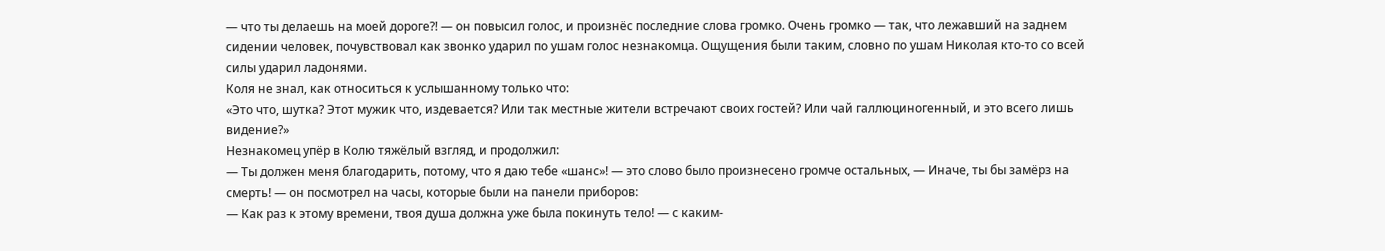— что ты делаешь на моей дороге?! — он повысил голос, и произнёс последние слова громко. Очень громко — так, что лежавший на заднем сидении человек, почувствовал как звонко ударил по ушам голос незнакомца. Ощущения были таким, словно по ушам Николая кто-то со всей силы ударил ладонями.
Коля не знал, как относиться к услышанному только что:
«Это что, шутка? Этот мужик что, издевается? Или так местные жители встречают своих гостей? Или чай галлюциногенный, и это всего лишь видение?»
Незнакомец упёр в Колю тяжёлый взгляд, и продолжил:
— Ты должен меня благодарить, потому, что я даю тебе «шанс»! — это слово было произнесено громче остальных, — Иначе, ты бы замёрз на смерть! — он посмотрел на часы, которые были на панели приборов:
— Как раз к этому времени, твоя душа должна уже была покинуть тело! — с каким-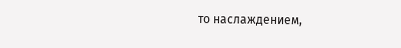то наслаждением,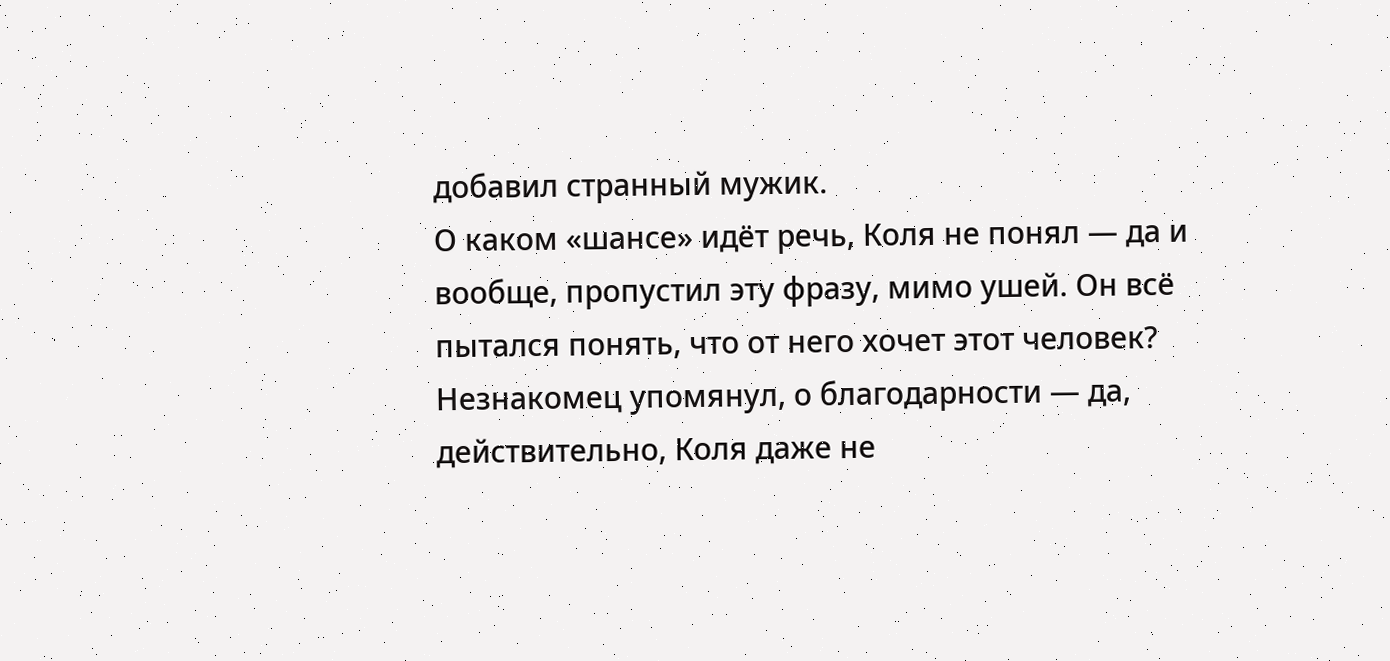добавил странный мужик.
О каком «шансе» идёт речь, Коля не понял — да и вообще, пропустил эту фразу, мимо ушей. Он всё пытался понять, что от него хочет этот человек? Незнакомец упомянул, о благодарности — да, действительно, Коля даже не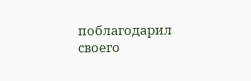поблагодарил своего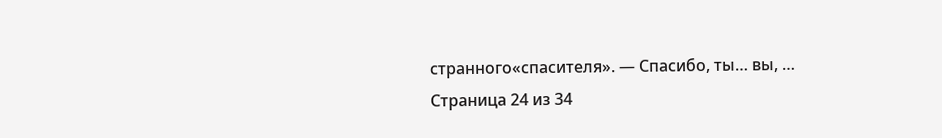странного«спасителя». — Спасибо, ты… вы, …
Страница 24 из 34